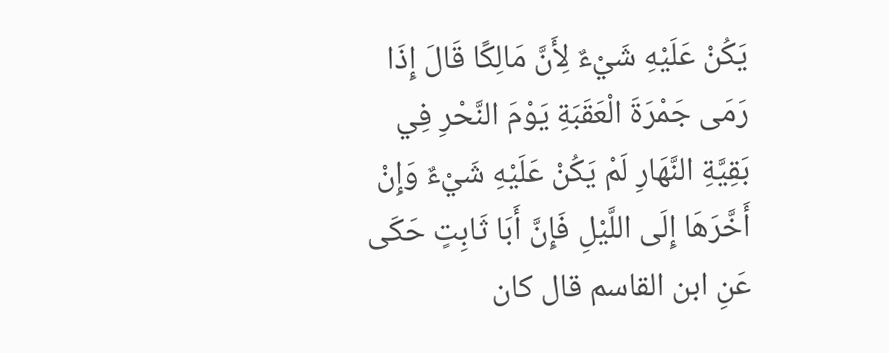يَكُنْ عَلَيْهِ شَيْءٌ لِأَنَّ مَالِكًا قَالَ إِذَا رَمَى جَمْرَةَ الْعَقَبَةِ يَوْمَ النَّحْرِ فِي بَقِيَّةِ النَّهَارِ لَمْ يَكُنْ عَلَيْهِ شَيْءٌ وَإِنْ أَخَّرَهَا إِلَى اللَّيْلِ فَإِنَّ أَبَا ثَابِتٍ حَكَى عَنِ ابن القاسم قال كان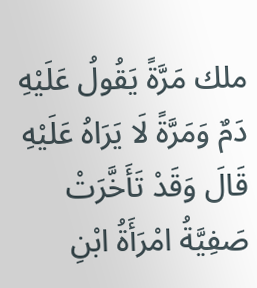ملك مَرَّةً يَقُولُ عَلَيْهِ دَمٌ وَمَرَّةً لَا يَرَاهُ عَلَيْهِ قَالَ وَقَدْ تَأَخَّرَتْ صَفِيَّةُ امْرَأَةُ ابْنِ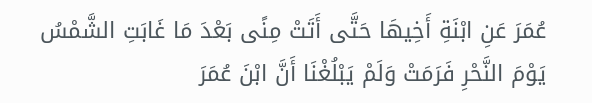عُمَرَ عَنِ ابْنَةِ أَخِيهَا حَتَّى أَتَتْ مِنًى بَعْدَ مَا غَابَتِ الشَّمْسُ يَوْمَ النَّحْرِ فَرَمَتْ وَلَمْ يَبْلُغْنَا أَنَّ ابْنَ عُمَرَ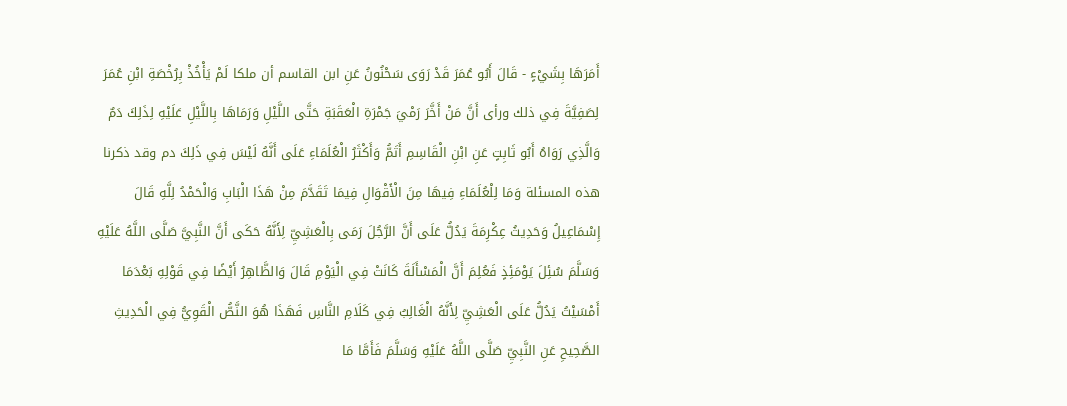أَمَرَهَا بِشَيْءٍ - قَالَ أَبُو عُمَرَ قَدْ رَوَى سَحْنُونُ عَنِ ابن القاسم أن ملكا لَمْ يَأْخُذْ بِرُخْصَةِ ابْنِ عُمَرَ لِصَفِيَّةَ فِي ذلك ورأى أَنَّ مَنْ أَخَّرَ رَمْيَ جَمْرَةِ الْعَقَبَةِ حَتَّى اللَّيْلِ وَرَمَاهَا بِاللَّيْلِ عَلَيْهِ لِذَلِكَ دَمٌ وَالَّذِي رَوَاهُ أَبُو ثَابِتٍ عَنِ ابْنِ الْقَاسِمِ أَتَمُّ وَأَكْثَرُ الْعُلَمَاءِ عَلَى أَنَّهُ لَيْسَ فِي ذَلِكَ دم وقد ذكرنا هذه المسئلة وَمَا لِلْعُلَمَاءِ فِيهَا مِنَ الْأَقْوَالِ فِيمَا تَقَدَّمَ مِنْ هَذَا الْبَابِ وَالْحَمْدُ لِلَّهِ قَالَ إِسْمَاعِيلُ وَحَدِيثُ عِكْرِمَةَ يَدُلُّ عَلَى أَنَّ الرَّجُلَ رَمَى بِالْعَشِيِّ لِأَنَّهُ حَكَى أَنَّ النَّبِيَّ صَلَّى اللَّهُ عَلَيْهِ وَسَلَّمَ سُئِلَ يَوْمَئِذٍ فَعُلِمَ أَنَّ الْمَسْأَلَةَ كَانَتْ فِي الْيَوْمِ قَالَ وَالظَّاهِرُ أَيْضًا فِي قَوْلِهِ بَعْدَمَا أَمْسَيْتُ يَدُلُّ عَلَى الْعَشِيِّ لِأَنَّهُ الْغَالِبُ فِي كَلَامِ النَّاسِ فَهَذَا هُوَ النَّصُّ الْقَوِيُّ فِي الْحَدِيثِ الصَّحِيحِ عَنِ النَّبِيِّ صَلَّى اللَّهُ عَلَيْهِ وَسَلَّمَ فَأَمَّا مَا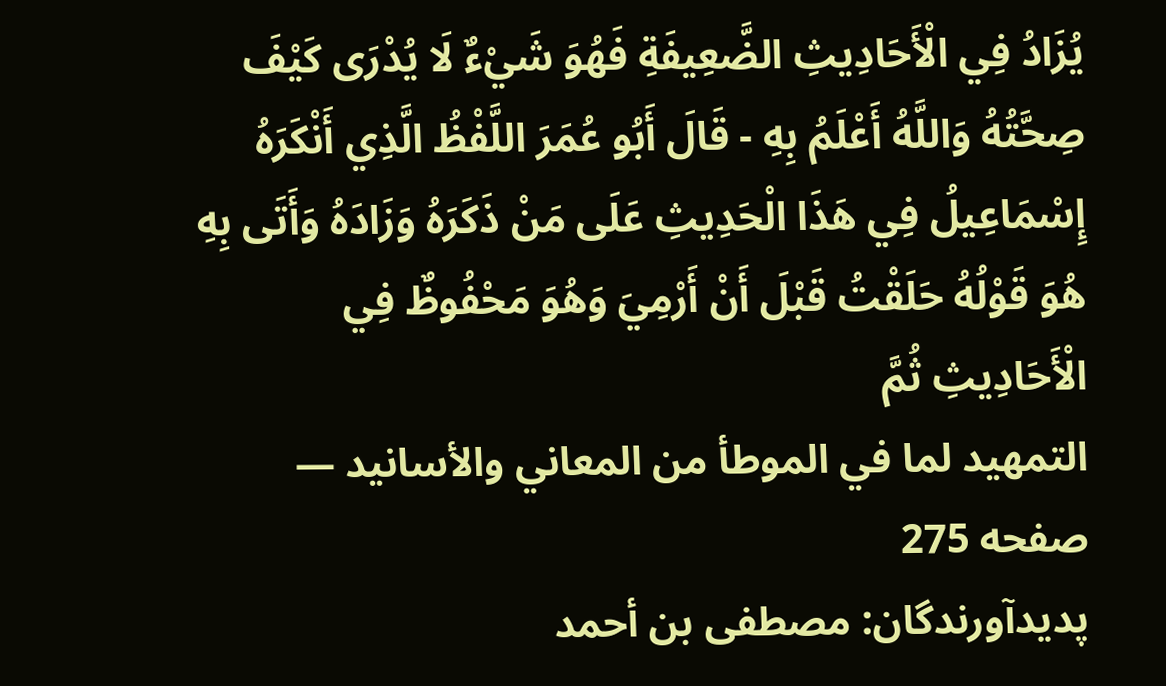يُزَادُ فِي الْأَحَادِيثِ الضَّعِيفَةِ فَهُوَ شَيْءٌ لَا يُدْرَى كَيْفَ صِحَّتُهُ وَاللَّهُ أَعْلَمُ بِهِ - قَالَ أَبُو عُمَرَ اللَّفْظُ الَّذِي أَنْكَرَهُ إِسْمَاعِيلُ فِي هَذَا الْحَدِيثِ عَلَى مَنْ ذَكَرَهُ وَزَادَهُ وَأَتَى بِهِ هُوَ قَوْلُهُ حَلَقْتُ قَبْلَ أَنْ أَرْمِيَ وَهُوَ مَحْفُوظٌ فِي الْأَحَادِيثِ ثُمَّ
التمهيد لما في الموطأ من المعاني والأسانيد — صفحه 275
پدیدآورندگان: مصطفى بن أحمد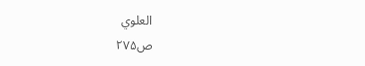العلوي
ص۲۷۵